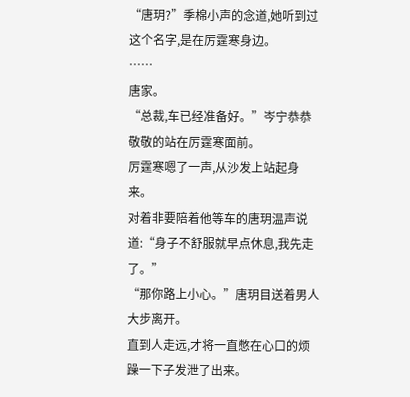“唐玥?”季棉小声的念道,她听到过这个名字,是在厉霆寒身边。
……
唐家。
“总裁,车已经准备好。”岑宁恭恭敬敬的站在厉霆寒面前。
厉霆寒嗯了一声,从沙发上站起身来。
对着非要陪着他等车的唐玥温声说道:“身子不舒服就早点休息,我先走了。”
“那你路上小心。”唐玥目送着男人大步离开。
直到人走远,才将一直憋在心口的烦躁一下子发泄了出来。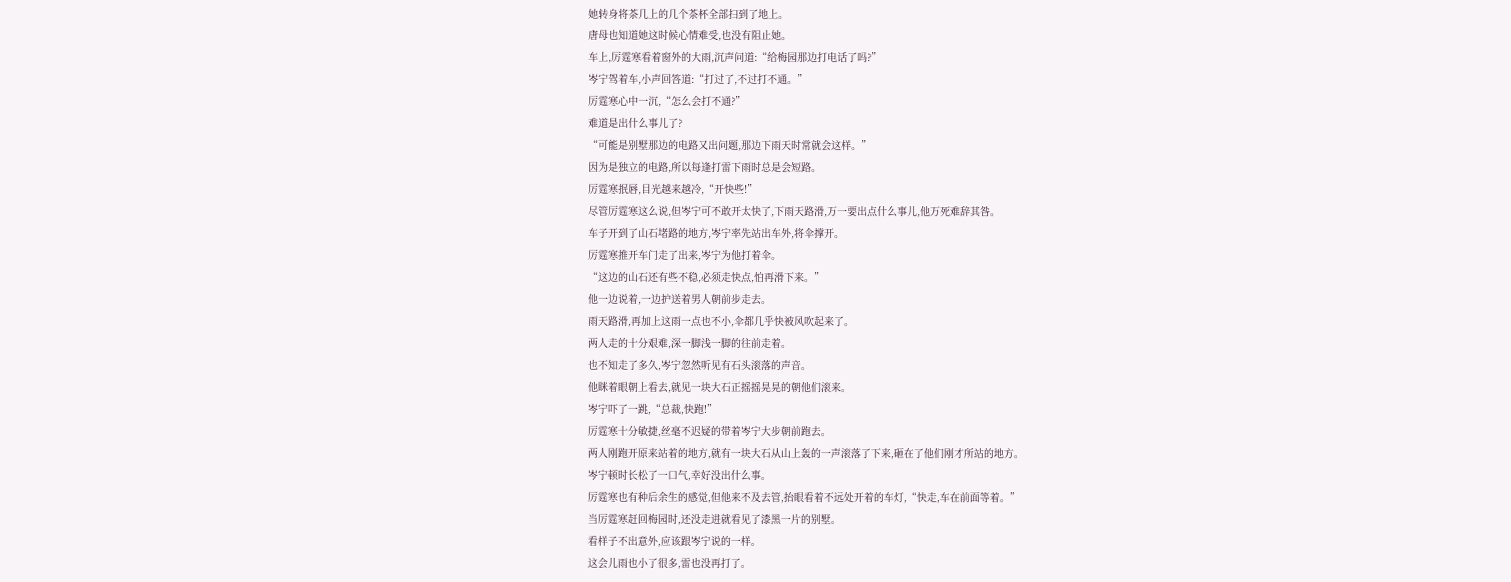她转身将茶几上的几个茶杯全部扫到了地上。
唐母也知道她这时候心情难受,也没有阻止她。
车上,厉霆寒看着窗外的大雨,沉声问道:“给梅园那边打电话了吗?”
岑宁驾着车,小声回答道:“打过了,不过打不通。”
厉霆寒心中一沉,“怎么会打不通?”
难道是出什么事儿了?
“可能是别墅那边的电路又出问题,那边下雨天时常就会这样。”
因为是独立的电路,所以每逢打雷下雨时总是会短路。
厉霆寒抿唇,目光越来越冷,“开快些!”
尽管厉霆寒这么说,但岑宁可不敢开太快了,下雨天路滑,万一要出点什么事儿,他万死难辞其咎。
车子开到了山石堵路的地方,岑宁率先站出车外,将伞撑开。
厉霆寒推开车门走了出来,岑宁为他打着伞。
“这边的山石还有些不稳,必须走快点,怕再滑下来。”
他一边说着,一边护送着男人朝前步走去。
雨天路滑,再加上这雨一点也不小,伞都几乎快被风吹起来了。
两人走的十分艰难,深一脚浅一脚的往前走着。
也不知走了多久,岑宁忽然听见有石头滚落的声音。
他眯着眼朝上看去,就见一块大石正摇摇晃晃的朝他们滚来。
岑宁吓了一跳,“总裁,快跑!”
厉霆寒十分敏捷,丝毫不迟疑的带着岑宁大步朝前跑去。
两人刚跑开原来站着的地方,就有一块大石从山上轰的一声滚落了下来,砸在了他们刚才所站的地方。
岑宁顿时长松了一口气,幸好没出什么事。
厉霆寒也有种后余生的感觉,但他来不及去管,抬眼看着不远处开着的车灯,“快走,车在前面等着。”
当厉霆寒赶回梅园时,还没走进就看见了漆黑一片的别墅。
看样子不出意外,应该跟岑宁说的一样。
这会儿雨也小了很多,雷也没再打了。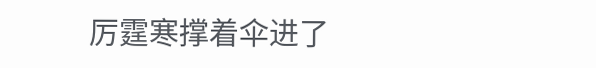厉霆寒撑着伞进了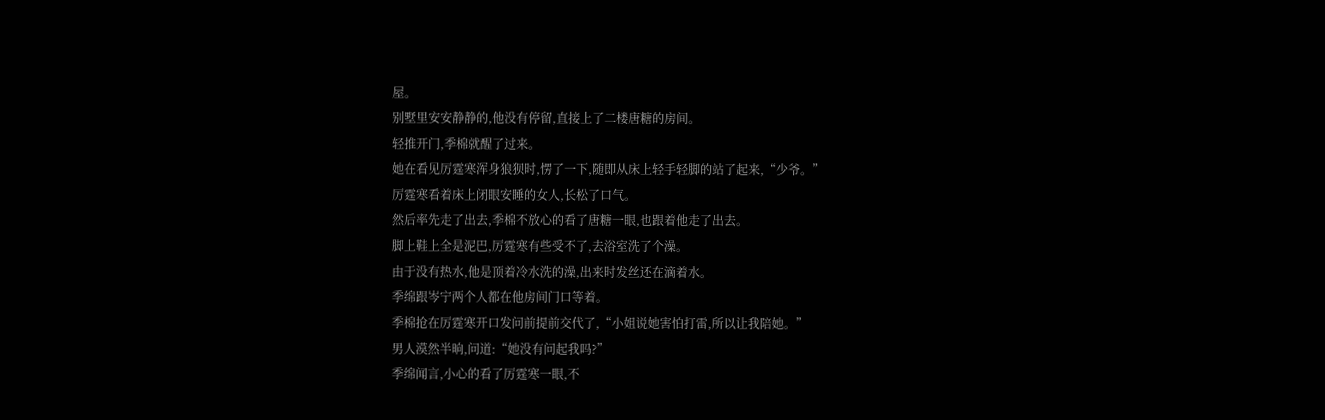屋。
别墅里安安静静的,他没有停留,直接上了二楼唐糖的房间。
轻推开门,季棉就醒了过来。
她在看见厉霆寒浑身狼狈时,愣了一下,随即从床上轻手轻脚的站了起来,“少爷。”
厉霆寒看着床上闭眼安睡的女人,长松了口气。
然后率先走了出去,季棉不放心的看了唐糖一眼,也跟着他走了出去。
脚上鞋上全是泥巴,厉霆寒有些受不了,去浴室洗了个澡。
由于没有热水,他是顶着冷水洗的澡,出来时发丝还在滴着水。
季绵跟岑宁两个人都在他房间门口等着。
季棉抢在厉霆寒开口发问前提前交代了,“小姐说她害怕打雷,所以让我陪她。”
男人漠然半晌,问道:“她没有问起我吗?”
季绵闻言,小心的看了厉霆寒一眼,不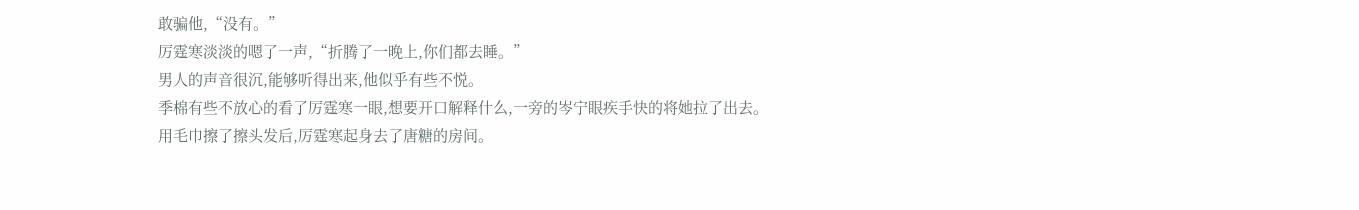敢骗他,“没有。”
厉霆寒淡淡的嗯了一声,“折腾了一晚上,你们都去睡。”
男人的声音很沉,能够听得出来,他似乎有些不悦。
季棉有些不放心的看了厉霆寒一眼,想要开口解释什么,一旁的岑宁眼疾手快的将她拉了出去。
用毛巾擦了擦头发后,厉霆寒起身去了唐糖的房间。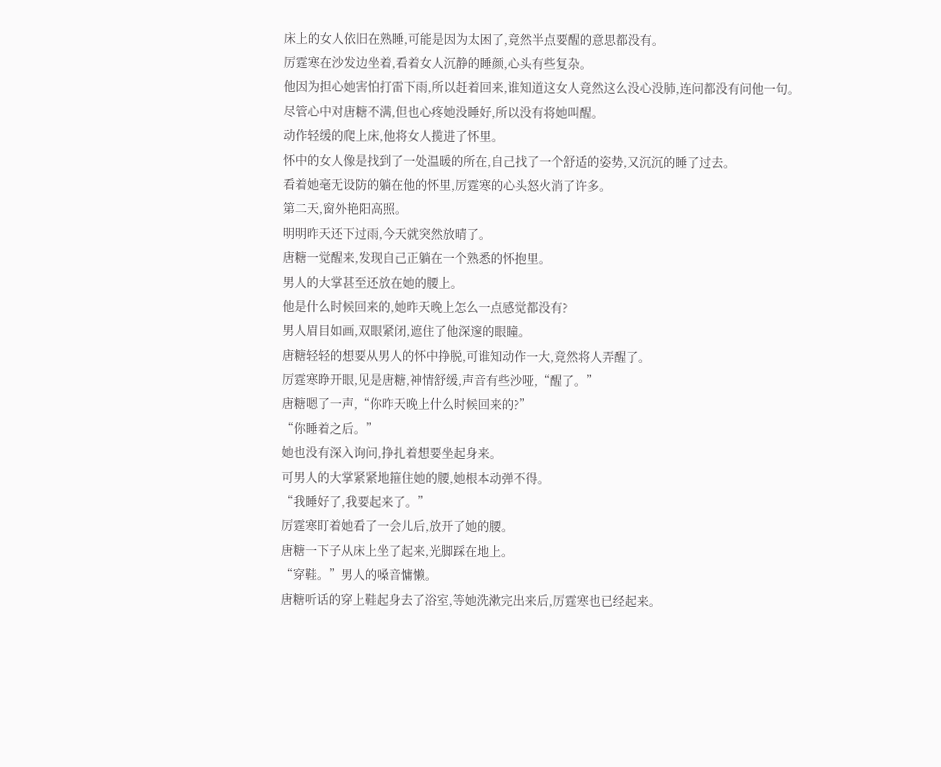床上的女人依旧在熟睡,可能是因为太困了,竟然半点要醒的意思都没有。
厉霆寒在沙发边坐着,看着女人沉静的睡颜,心头有些复杂。
他因为担心她害怕打雷下雨,所以赶着回来,谁知道这女人竟然这么没心没肺,连问都没有问他一句。
尽管心中对唐糖不满,但也心疼她没睡好,所以没有将她叫醒。
动作轻缓的爬上床,他将女人揽进了怀里。
怀中的女人像是找到了一处温暖的所在,自己找了一个舒适的姿势,又沉沉的睡了过去。
看着她毫无设防的躺在他的怀里,厉霆寒的心头怒火消了许多。
第二天,窗外艳阳高照。
明明昨天还下过雨,今天就突然放晴了。
唐糖一觉醒来,发现自己正躺在一个熟悉的怀抱里。
男人的大掌甚至还放在她的腰上。
他是什么时候回来的,她昨天晚上怎么一点感觉都没有?
男人眉目如画,双眼紧闭,遮住了他深邃的眼瞳。
唐糖轻轻的想要从男人的怀中挣脱,可谁知动作一大,竟然将人弄醒了。
厉霆寒睁开眼,见是唐糖,神情舒缓,声音有些沙哑,“醒了。”
唐糖嗯了一声,“你昨天晚上什么时候回来的?”
“你睡着之后。”
她也没有深入询问,挣扎着想要坐起身来。
可男人的大掌紧紧地箍住她的腰,她根本动弹不得。
“我睡好了,我要起来了。”
厉霆寒盯着她看了一会儿后,放开了她的腰。
唐糖一下子从床上坐了起来,光脚踩在地上。
“穿鞋。”男人的嗓音慵懒。
唐糖听话的穿上鞋起身去了浴室,等她洗漱完出来后,厉霆寒也已经起来。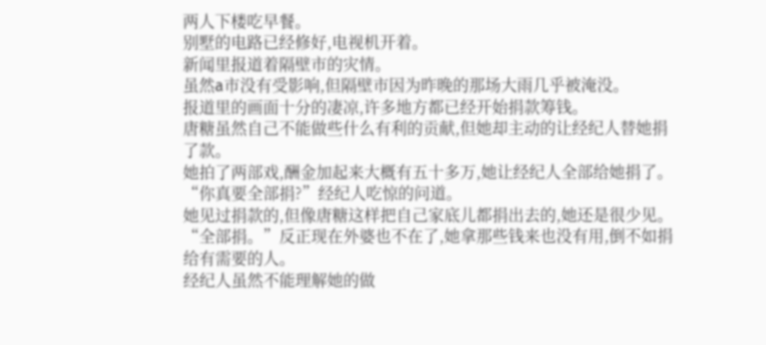两人下楼吃早餐。
别墅的电路已经修好,电视机开着。
新闻里报道着隔壁市的灾情。
虽然a市没有受影响,但隔壁市因为昨晚的那场大雨几乎被淹没。
报道里的画面十分的凄凉,许多地方都已经开始捐款筹钱。
唐糖虽然自己不能做些什么有利的贡献,但她却主动的让经纪人替她捐了款。
她拍了两部戏,酬金加起来大概有五十多万,她让经纪人全部给她捐了。
“你真要全部捐?”经纪人吃惊的问道。
她见过捐款的,但像唐糖这样把自己家底儿都捐出去的,她还是很少见。
“全部捐。”反正现在外婆也不在了,她拿那些钱来也没有用,倒不如捐给有需要的人。
经纪人虽然不能理解她的做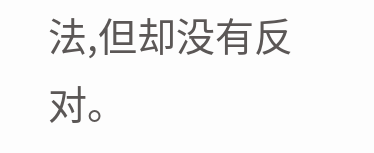法,但却没有反对。